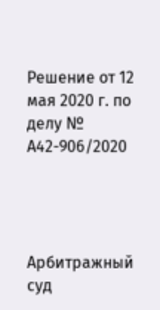Решение от 12 мая 2020 г. по делу № А42-906/2020




Арбитражный суд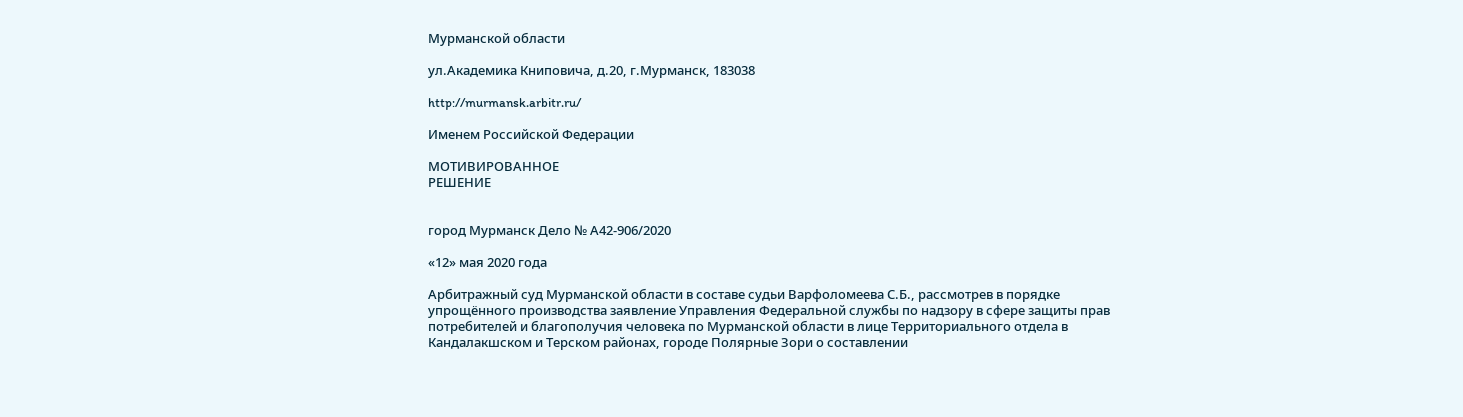Мурманской области

ул.Академика Книповича, д.20, г.Мурманск, 183038

http://murmansk.arbitr.ru/

Именем Российской Федерации

МОТИВИРОВАННОЕ
РЕШЕНИЕ


город Мурманск Дело № А42-906/2020

«12» мая 2020 года

Арбитражный суд Мурманской области в составе судьи Варфоломеева С.Б., рассмотрев в порядке упрощённого производства заявление Управления Федеральной службы по надзору в сфере защиты прав потребителей и благополучия человека по Мурманской области в лице Территориального отдела в Кандалакшском и Терском районах, городе Полярные Зори о составлении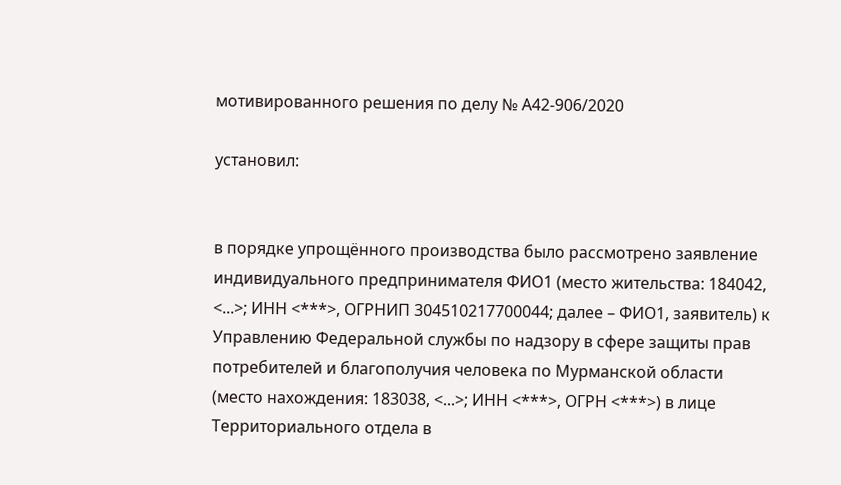мотивированного решения по делу № А42-906/2020

установил:


в порядке упрощённого производства было рассмотрено заявление индивидуального предпринимателя ФИО1 (место жительства: 184042, <...>; ИНН <***>, ОГРНИП 304510217700044; далее – ФИО1, заявитель) к Управлению Федеральной службы по надзору в сфере защиты прав потребителей и благополучия человека по Мурманской области (место нахождения: 183038, <...>; ИНН <***>, ОГРН <***>) в лице Территориального отдела в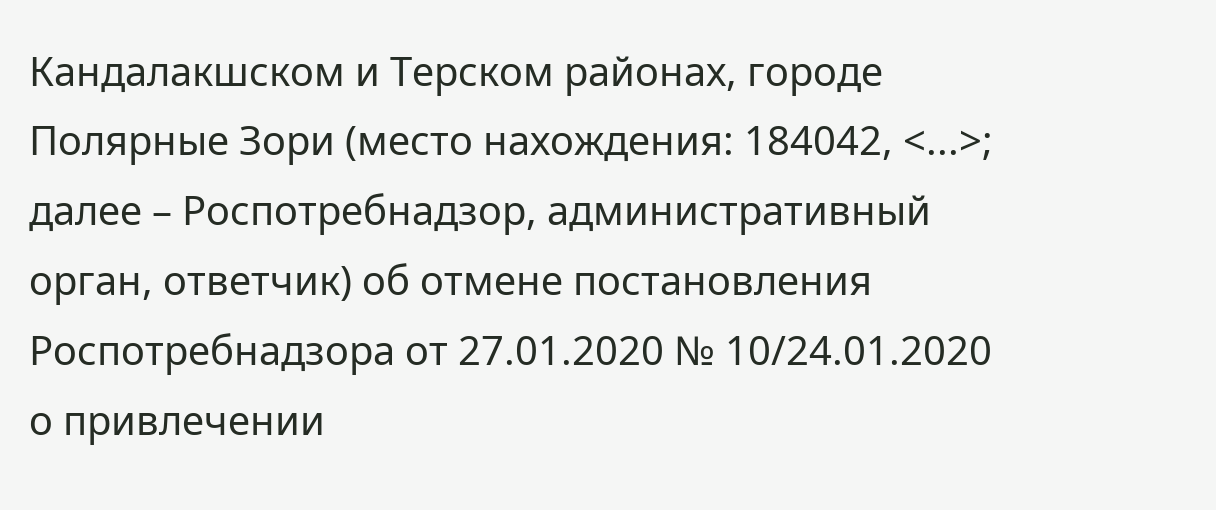Кандалакшском и Терском районах, городе Полярные Зори (место нахождения: 184042, <...>; далее – Роспотребнадзор, административный орган, ответчик) об отмене постановления Роспотребнадзора от 27.01.2020 № 10/24.01.2020 о привлечении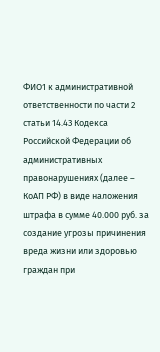ФИО1 к административной ответственности по части 2 статьи 14.43 Кодекса Российской Федерации об административных правонарушениях (далее – КоАП РФ) в виде наложения штрафа в сумме 40.000 руб. за создание угрозы причинения вреда жизни или здоровью граждан при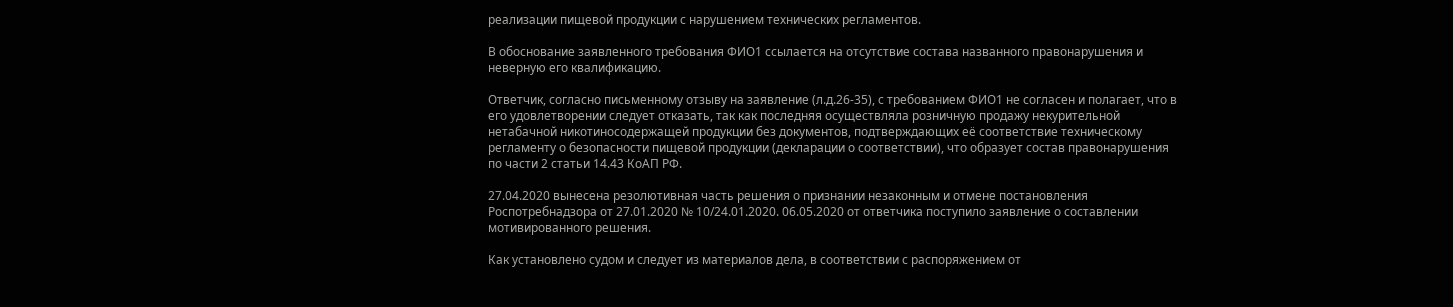реализации пищевой продукции с нарушением технических регламентов.

В обоснование заявленного требования ФИО1 ссылается на отсутствие состава названного правонарушения и неверную его квалификацию.

Ответчик, согласно письменному отзыву на заявление (л.д.26-35), с требованием ФИО1 не согласен и полагает, что в его удовлетворении следует отказать, так как последняя осуществляла розничную продажу некурительной нетабачной никотиносодержащей продукции без документов, подтверждающих её соответствие техническому регламенту о безопасности пищевой продукции (декларации о соответствии), что образует состав правонарушения по части 2 статьи 14.43 КоАП РФ.

27.04.2020 вынесена резолютивная часть решения о признании незаконным и отмене постановления Роспотребнадзора от 27.01.2020 № 10/24.01.2020. 06.05.2020 от ответчика поступило заявление о составлении мотивированного решения.

Как установлено судом и следует из материалов дела, в соответствии с распоряжением от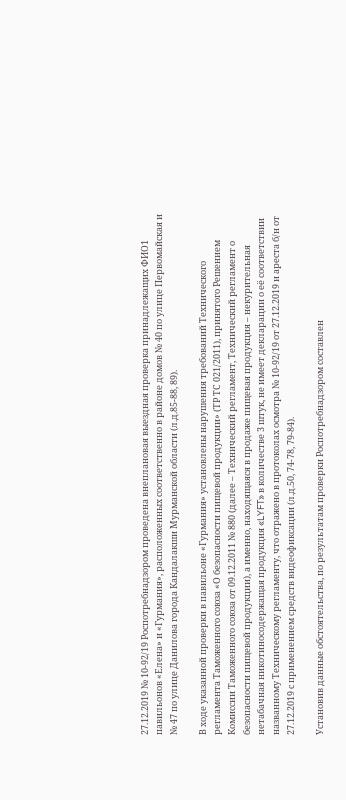27.12.2019 № 10-92/19 Роспотребнадзором проведена внеплановая выездная проверка принадлежащих ФИО1 павильонов «Елена» и «Гурмания», расположенных соответственно в районе домов № 40 по улице Первомайская и № 47 по улице Данилова города Кандалакши Мурманской области (л.д.85-88, 89).

В ходе указанной проверки в павильоне «Гурмания» установлены нарушения требований Технического регламента Таможенного союза «О безопасности пищевой продукции» (ТР ТС 021/2011), принятого Решением Комиссии Таможенного союза от 09.12.2011 № 880 (далее – Технический регламент, Технический регламент о безопасности пищевой продукции), а именно, находящаяся в продаже пищевая продукция – некурительная нетабачная никотиносодержащая продукция «LYFT» в количестве 3 штук, не имеет декларации о её соответствии названному Техническому регламенту, что отражено в протоколах осмотра № 10-92/19 от 27.12.2019 и ареста б/н от 27.12.2019 с применением средств видеофиксации (л.д.50, 74-78, 79-84).

Установив данные обстоятельства, по результатам проверки Роспотребнадзором составлен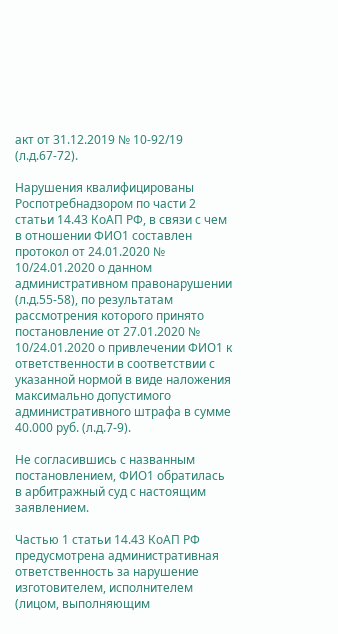акт от 31.12.2019 № 10-92/19 (л.д.67-72).

Нарушения квалифицированы Роспотребнадзором по части 2 статьи 14.43 КоАП РФ, в связи с чем в отношении ФИО1 составлен протокол от 24.01.2020 № 10/24.01.2020 о данном административном правонарушении (л.д.55-58), по результатам рассмотрения которого принято постановление от 27.01.2020 № 10/24.01.2020 о привлечении ФИО1 к ответственности в соответствии с указанной нормой в виде наложения максимально допустимого административного штрафа в сумме 40.000 руб. (л.д.7-9).

Не согласившись с названным постановлением, ФИО1 обратилась в арбитражный суд с настоящим заявлением.

Частью 1 статьи 14.43 КоАП РФ предусмотрена административная ответственность за нарушение изготовителем, исполнителем (лицом, выполняющим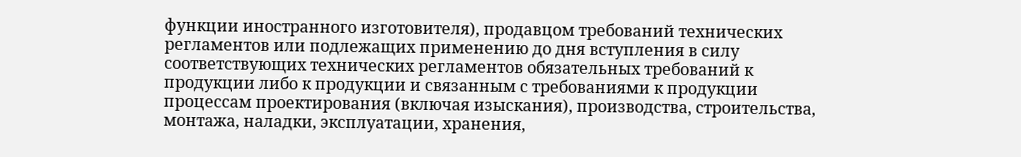функции иностранного изготовителя), продавцом требований технических регламентов или подлежащих применению до дня вступления в силу соответствующих технических регламентов обязательных требований к продукции либо к продукции и связанным с требованиями к продукции процессам проектирования (включая изыскания), производства, строительства, монтажа, наладки, эксплуатации, хранения,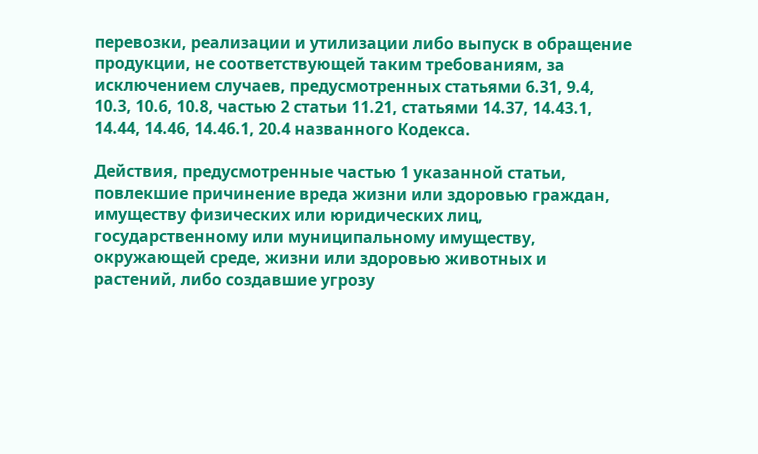перевозки, реализации и утилизации либо выпуск в обращение продукции, не соответствующей таким требованиям, за исключением случаев, предусмотренных статьями 6.31, 9.4, 10.3, 10.6, 10.8, частью 2 статьи 11.21, статьями 14.37, 14.43.1, 14.44, 14.46, 14.46.1, 20.4 названного Кодекса.

Действия, предусмотренные частью 1 указанной статьи, повлекшие причинение вреда жизни или здоровью граждан, имуществу физических или юридических лиц, государственному или муниципальному имуществу, окружающей среде, жизни или здоровью животных и растений, либо создавшие угрозу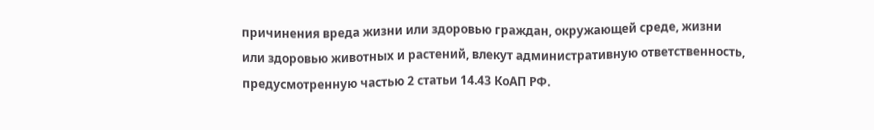причинения вреда жизни или здоровью граждан, окружающей среде, жизни или здоровью животных и растений, влекут административную ответственность, предусмотренную частью 2 статьи 14.43 КоАП РФ.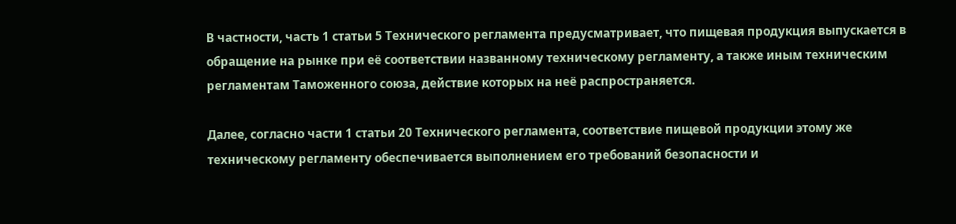В частности, часть 1 статьи 5 Технического регламента предусматривает, что пищевая продукция выпускается в обращение на рынке при её соответствии названному техническому регламенту, а также иным техническим регламентам Таможенного союза, действие которых на неё распространяется.

Далее, согласно части 1 статьи 20 Технического регламента, соответствие пищевой продукции этому же техническому регламенту обеспечивается выполнением его требований безопасности и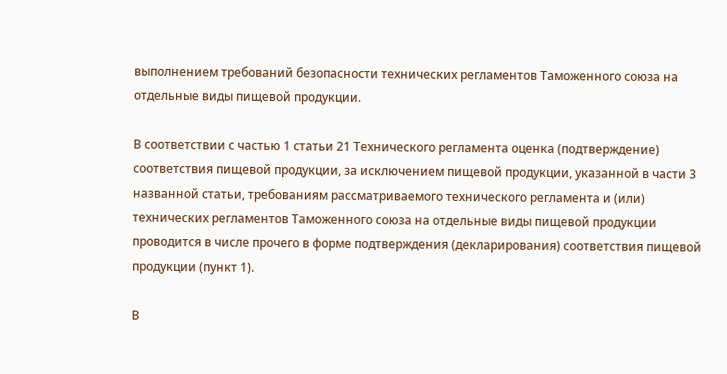выполнением требований безопасности технических регламентов Таможенного союза на отдельные виды пищевой продукции.

В соответствии с частью 1 статьи 21 Технического регламента оценка (подтверждение) соответствия пищевой продукции, за исключением пищевой продукции, указанной в части 3 названной статьи, требованиям рассматриваемого технического регламента и (или) технических регламентов Таможенного союза на отдельные виды пищевой продукции проводится в числе прочего в форме подтверждения (декларирования) соответствия пищевой продукции (пункт 1).

В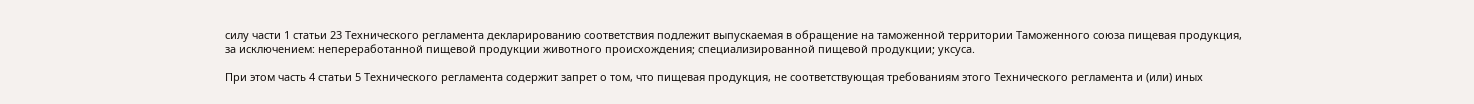силу части 1 статьи 23 Технического регламента декларированию соответствия подлежит выпускаемая в обращение на таможенной территории Таможенного союза пищевая продукция, за исключением: непереработанной пищевой продукции животного происхождения; специализированной пищевой продукции; уксуса.

При этом часть 4 статьи 5 Технического регламента содержит запрет о том, что пищевая продукция, не соответствующая требованиям этого Технического регламента и (или) иных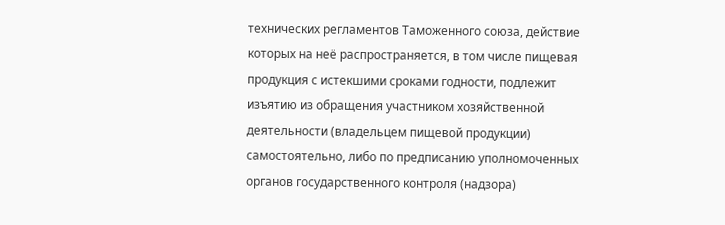технических регламентов Таможенного союза, действие которых на неё распространяется, в том числе пищевая продукция с истекшими сроками годности, подлежит изъятию из обращения участником хозяйственной деятельности (владельцем пищевой продукции) самостоятельно, либо по предписанию уполномоченных органов государственного контроля (надзора)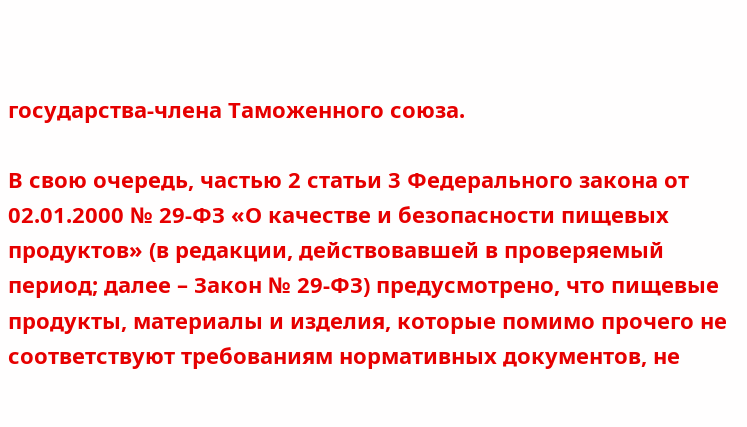государства-члена Таможенного союза.

В свою очередь, частью 2 статьи 3 Федерального закона от 02.01.2000 № 29-ФЗ «О качестве и безопасности пищевых продуктов» (в редакции, действовавшей в проверяемый период; далее – Закон № 29-ФЗ) предусмотрено, что пищевые продукты, материалы и изделия, которые помимо прочего не соответствуют требованиям нормативных документов, не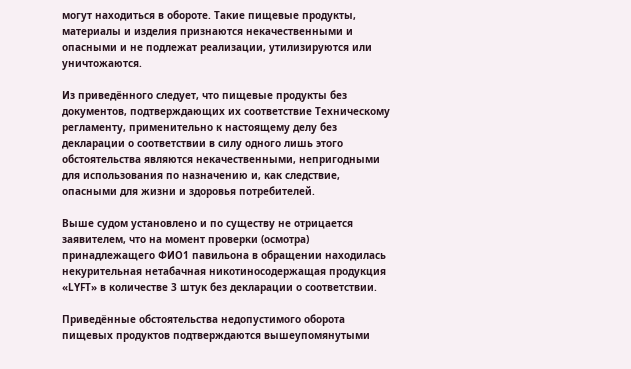могут находиться в обороте. Такие пищевые продукты, материалы и изделия признаются некачественными и опасными и не подлежат реализации, утилизируются или уничтожаются.

Из приведённого следует, что пищевые продукты без документов, подтверждающих их соответствие Техническому регламенту, применительно к настоящему делу без декларации о соответствии в силу одного лишь этого обстоятельства являются некачественными, непригодными для использования по назначению и, как следствие, опасными для жизни и здоровья потребителей.

Выше судом установлено и по существу не отрицается заявителем, что на момент проверки (осмотра) принадлежащего ФИО1 павильона в обращении находилась некурительная нетабачная никотиносодержащая продукция «LYFT» в количестве 3 штук без декларации о соответствии.

Приведённые обстоятельства недопустимого оборота пищевых продуктов подтверждаются вышеупомянутыми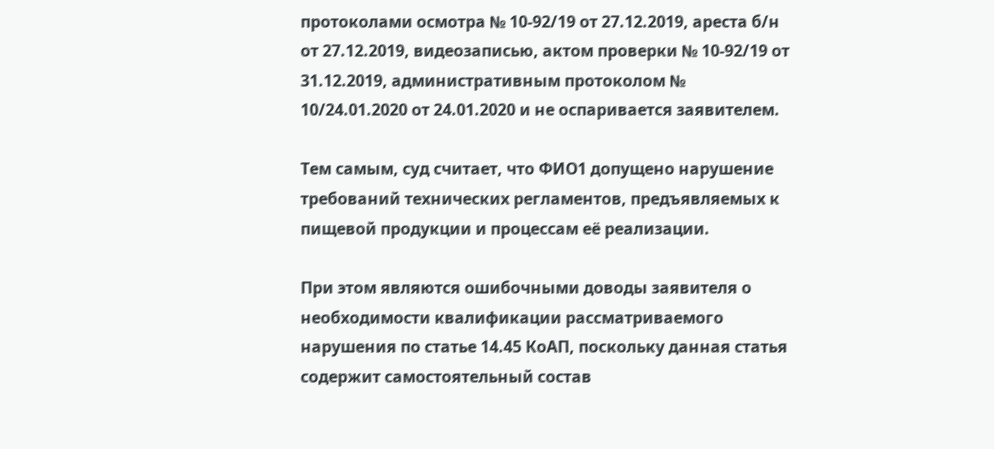протоколами осмотра № 10-92/19 от 27.12.2019, ареста б/н от 27.12.2019, видеозаписью, актом проверки № 10-92/19 от 31.12.2019, административным протоколом № 10/24.01.2020 от 24.01.2020 и не оспаривается заявителем.

Тем самым, суд считает, что ФИО1 допущено нарушение требований технических регламентов, предъявляемых к пищевой продукции и процессам её реализации.

При этом являются ошибочными доводы заявителя о необходимости квалификации рассматриваемого нарушения по статье 14.45 КоАП, поскольку данная статья содержит самостоятельный состав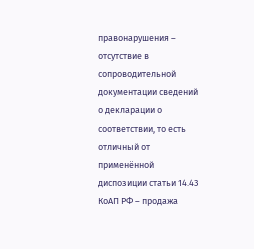правонарушения – отсутствие в сопроводительной документации сведений о декларации о соответствии, то есть отличный от применённой диспозиции статьи 14.43 КоАП РФ – продажа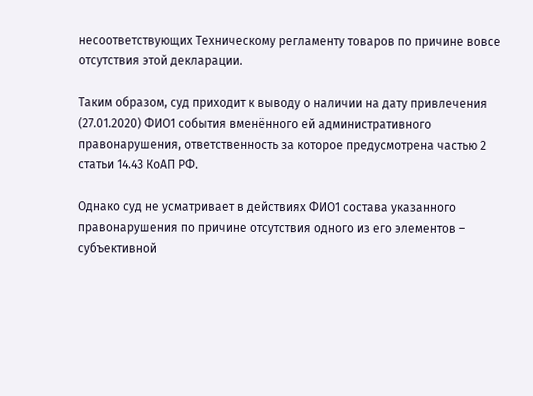несоответствующих Техническому регламенту товаров по причине вовсе отсутствия этой декларации.

Таким образом, суд приходит к выводу о наличии на дату привлечения (27.01.2020) ФИО1 события вменённого ей административного правонарушения, ответственность за которое предусмотрена частью 2 статьи 14.43 КоАП РФ.

Однако суд не усматривает в действиях ФИО1 состава указанного правонарушения по причине отсутствия одного из его элементов – субъективной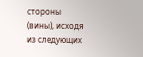стороны (вины), исходя из следующих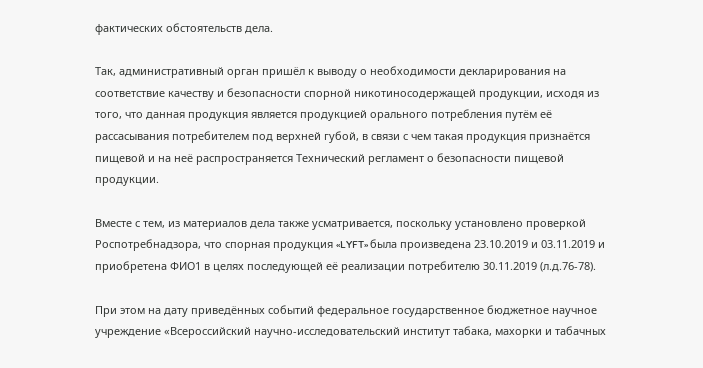фактических обстоятельств дела.

Так, административный орган пришёл к выводу о необходимости декларирования на соответствие качеству и безопасности спорной никотиносодержащей продукции, исходя из того, что данная продукция является продукцией орального потребления путём её рассасывания потребителем под верхней губой, в связи с чем такая продукция признаётся пищевой и на неё распространяется Технический регламент о безопасности пищевой продукции.

Вместе с тем, из материалов дела также усматривается, поскольку установлено проверкой Роспотребнадзора, что спорная продукция «LYFT» была произведена 23.10.2019 и 03.11.2019 и приобретена ФИО1 в целях последующей её реализации потребителю 30.11.2019 (л.д.76-78).

При этом на дату приведённых событий федеральное государственное бюджетное научное учреждение «Всероссийский научно-исследовательский институт табака, махорки и табачных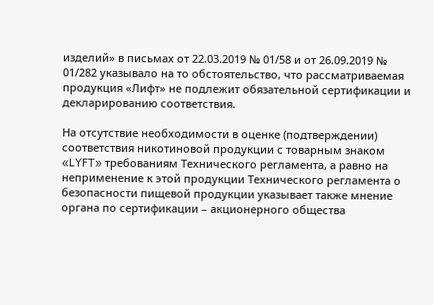изделий» в письмах от 22.03.2019 № 01/58 и от 26.09.2019 № 01/282 указывало на то обстоятельство, что рассматриваемая продукция «Лифт» не подлежит обязательной сертификации и декларированию соответствия.

На отсутствие необходимости в оценке (подтверждении) соответствия никотиновой продукции с товарным знаком «LYFT» требованиям Технического регламента, а равно на неприменение к этой продукции Технического регламента о безопасности пищевой продукции указывает также мнение органа по сертификации – акционерного общества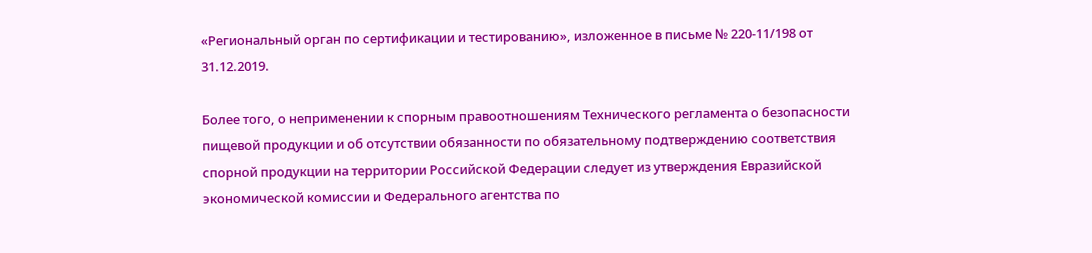«Региональный орган по сертификации и тестированию», изложенное в письме № 220-11/198 от 31.12.2019.

Более того, о неприменении к спорным правоотношениям Технического регламента о безопасности пищевой продукции и об отсутствии обязанности по обязательному подтверждению соответствия спорной продукции на территории Российской Федерации следует из утверждения Евразийской экономической комиссии и Федерального агентства по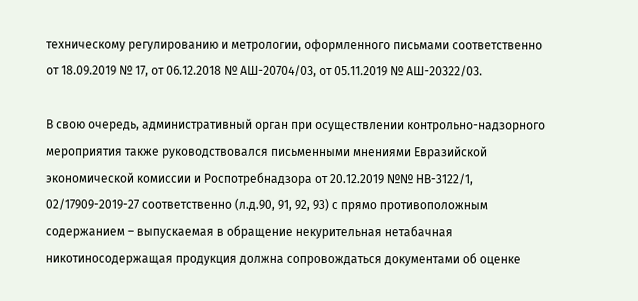техническому регулированию и метрологии, оформленного письмами соответственно от 18.09.2019 № 17, от 06.12.2018 № АШ-20704/03, от 05.11.2019 № АШ-20322/03.

В свою очередь, административный орган при осуществлении контрольно-надзорного мероприятия также руководствовался письменными мнениями Евразийской экономической комиссии и Роспотребнадзора от 20.12.2019 №№ НВ-3122/1, 02/17909-2019-27 соответственно (л.д.90, 91, 92, 93) с прямо противоположным содержанием – выпускаемая в обращение некурительная нетабачная никотиносодержащая продукция должна сопровождаться документами об оценке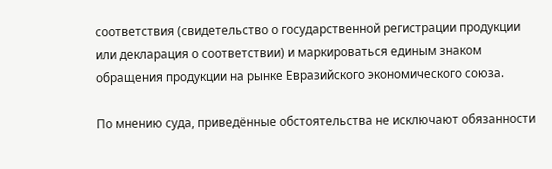соответствия (свидетельство о государственной регистрации продукции или декларация о соответствии) и маркироваться единым знаком обращения продукции на рынке Евразийского экономического союза.

По мнению суда, приведённые обстоятельства не исключают обязанности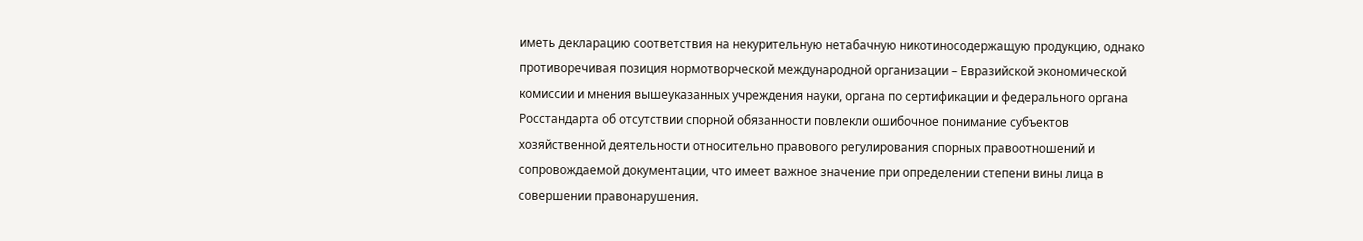иметь декларацию соответствия на некурительную нетабачную никотиносодержащую продукцию, однако противоречивая позиция нормотворческой международной организации – Евразийской экономической комиссии и мнения вышеуказанных учреждения науки, органа по сертификации и федерального органа Росстандарта об отсутствии спорной обязанности повлекли ошибочное понимание субъектов хозяйственной деятельности относительно правового регулирования спорных правоотношений и сопровождаемой документации, что имеет важное значение при определении степени вины лица в совершении правонарушения.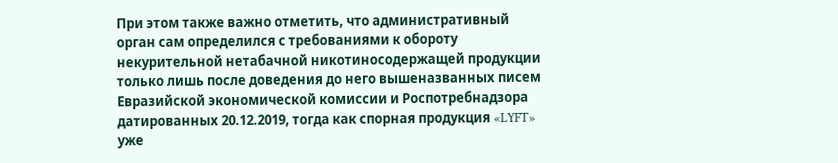При этом также важно отметить, что административный орган сам определился с требованиями к обороту некурительной нетабачной никотиносодержащей продукции только лишь после доведения до него вышеназванных писем Евразийской экономической комиссии и Роспотребнадзора датированных 20.12.2019, тогда как спорная продукция «LYFT» уже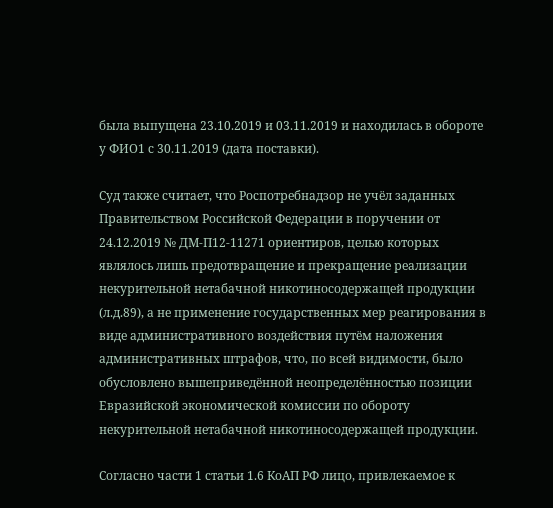была выпущена 23.10.2019 и 03.11.2019 и находилась в обороте у ФИО1 с 30.11.2019 (дата поставки).

Суд также считает, что Роспотребнадзор не учёл заданных Правительством Российской Федерации в поручении от 24.12.2019 № ДМ-П12-11271 ориентиров, целью которых являлось лишь предотвращение и прекращение реализации некурительной нетабачной никотиносодержащей продукции (л.д.89), а не применение государственных мер реагирования в виде административного воздействия путём наложения административных штрафов, что, по всей видимости, было обусловлено вышеприведённой неопределённостью позиции Евразийской экономической комиссии по обороту некурительной нетабачной никотиносодержащей продукции.

Согласно части 1 статьи 1.6 КоАП РФ лицо, привлекаемое к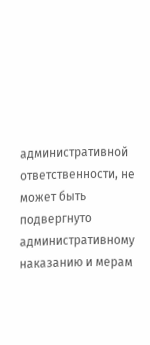административной ответственности, не может быть подвергнуто административному наказанию и мерам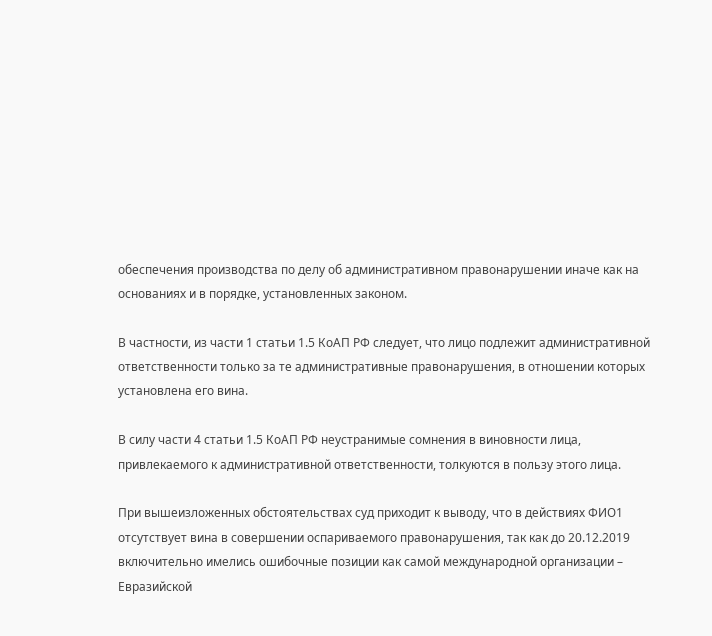обеспечения производства по делу об административном правонарушении иначе как на основаниях и в порядке, установленных законом.

В частности, из части 1 статьи 1.5 КоАП РФ следует, что лицо подлежит административной ответственности только за те административные правонарушения, в отношении которых установлена его вина.

В силу части 4 статьи 1.5 КоАП РФ неустранимые сомнения в виновности лица, привлекаемого к административной ответственности, толкуются в пользу этого лица.

При вышеизложенных обстоятельствах суд приходит к выводу, что в действиях ФИО1 отсутствует вина в совершении оспариваемого правонарушения, так как до 20.12.2019 включительно имелись ошибочные позиции как самой международной организации – Евразийской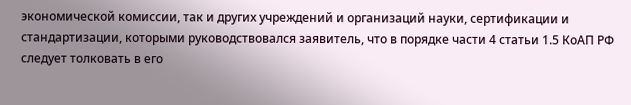экономической комиссии, так и других учреждений и организаций науки, сертификации и стандартизации, которыми руководствовался заявитель, что в порядке части 4 статьи 1.5 КоАП РФ следует толковать в его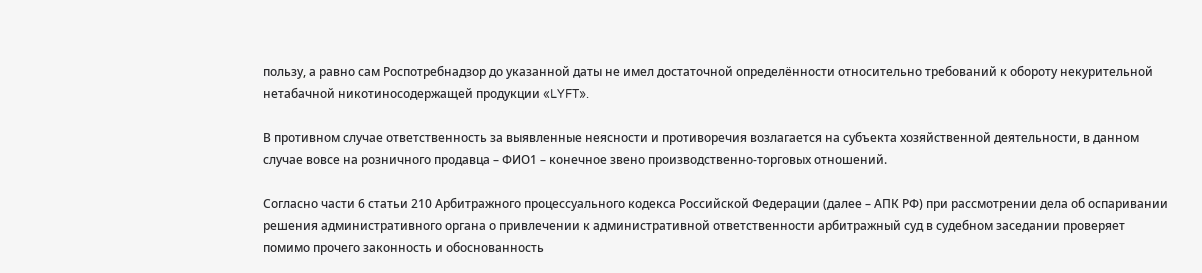пользу, а равно сам Роспотребнадзор до указанной даты не имел достаточной определённости относительно требований к обороту некурительной нетабачной никотиносодержащей продукции «LYFT».

В противном случае ответственность за выявленные неясности и противоречия возлагается на субъекта хозяйственной деятельности, в данном случае вовсе на розничного продавца – ФИО1 – конечное звено производственно-торговых отношений.

Согласно части 6 статьи 210 Арбитражного процессуального кодекса Российской Федерации (далее – АПК РФ) при рассмотрении дела об оспаривании решения административного органа о привлечении к административной ответственности арбитражный суд в судебном заседании проверяет помимо прочего законность и обоснованность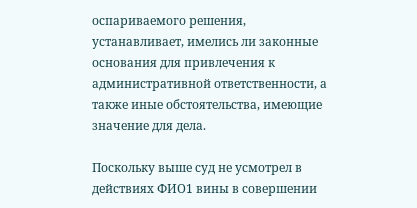оспариваемого решения, устанавливает, имелись ли законные основания для привлечения к административной ответственности, а также иные обстоятельства, имеющие значение для дела.

Поскольку выше суд не усмотрел в действиях ФИО1 вины в совершении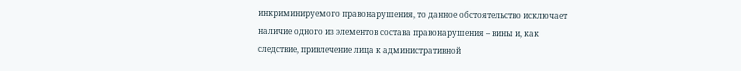инкриминируемого правонарушения, то данное обстоятельство исключает наличие одного из элементов состава правонарушения – вины и, как следствие, привлечение лица к административной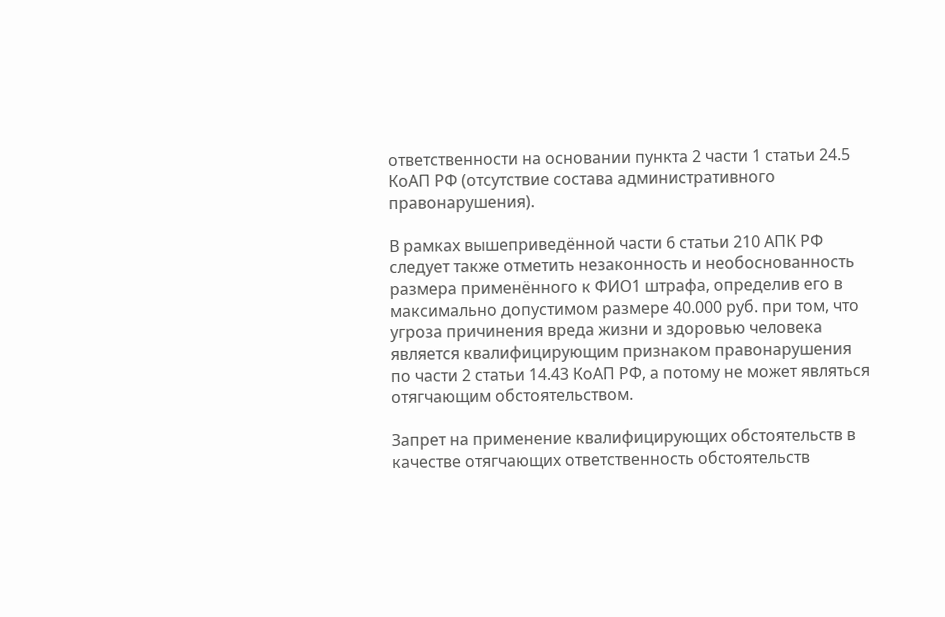ответственности на основании пункта 2 части 1 статьи 24.5 КоАП РФ (отсутствие состава административного правонарушения).

В рамках вышеприведённой части 6 статьи 210 АПК РФ следует также отметить незаконность и необоснованность размера применённого к ФИО1 штрафа, определив его в максимально допустимом размере 40.000 руб. при том, что угроза причинения вреда жизни и здоровью человека является квалифицирующим признаком правонарушения по части 2 статьи 14.43 КоАП РФ, а потому не может являться отягчающим обстоятельством.

Запрет на применение квалифицирующих обстоятельств в качестве отягчающих ответственность обстоятельств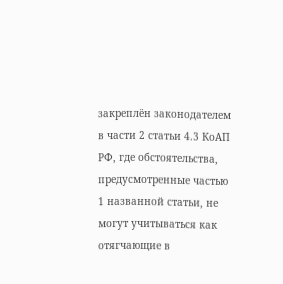закреплён законодателем в части 2 статьи 4.3 КоАП РФ, где обстоятельства, предусмотренные частью 1 названной статьи, не могут учитываться как отягчающие в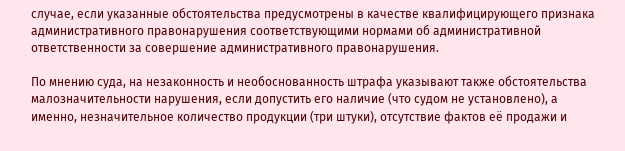случае, если указанные обстоятельства предусмотрены в качестве квалифицирующего признака административного правонарушения соответствующими нормами об административной ответственности за совершение административного правонарушения.

По мнению суда, на незаконность и необоснованность штрафа указывают также обстоятельства малозначительности нарушения, если допустить его наличие (что судом не установлено), а именно, незначительное количество продукции (три штуки), отсутствие фактов её продажи и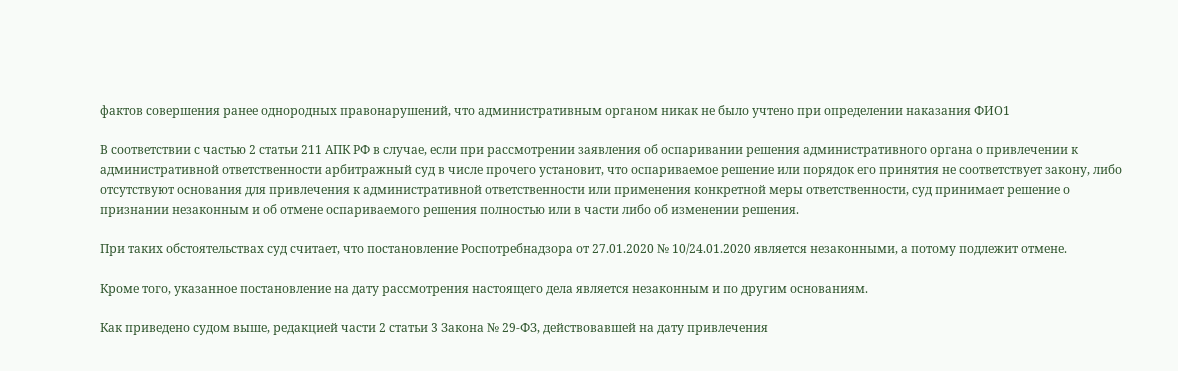фактов совершения ранее однородных правонарушений, что административным органом никак не было учтено при определении наказания ФИО1

В соответствии с частью 2 статьи 211 АПК РФ в случае, если при рассмотрении заявления об оспаривании решения административного органа о привлечении к административной ответственности арбитражный суд в числе прочего установит, что оспариваемое решение или порядок его принятия не соответствует закону, либо отсутствуют основания для привлечения к административной ответственности или применения конкретной меры ответственности, суд принимает решение о признании незаконным и об отмене оспариваемого решения полностью или в части либо об изменении решения.

При таких обстоятельствах суд считает, что постановление Роспотребнадзора от 27.01.2020 № 10/24.01.2020 является незаконными, а потому подлежит отмене.

Кроме того, указанное постановление на дату рассмотрения настоящего дела является незаконным и по другим основаниям.

Как приведено судом выше, редакцией части 2 статьи 3 Закона № 29-ФЗ, действовавшей на дату привлечения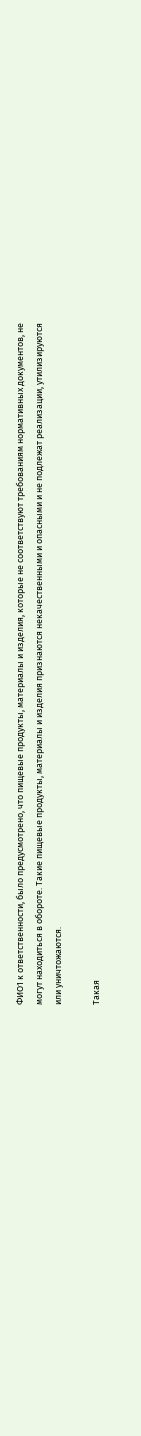ФИО1 к ответственности, было предусмотрено, что пищевые продукты, материалы и изделия, которые не соответствуют требованиям нормативных документов, не могут находиться в обороте. Такие пищевые продукты, материалы и изделия признаются некачественными и опасными и не подлежат реализации, утилизируются или уничтожаются.

Такая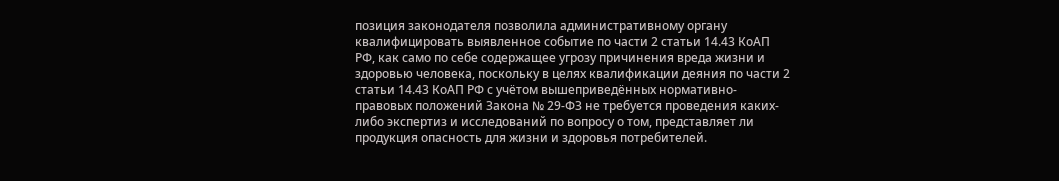позиция законодателя позволила административному органу квалифицировать выявленное событие по части 2 статьи 14.43 КоАП РФ, как само по себе содержащее угрозу причинения вреда жизни и здоровью человека, поскольку в целях квалификации деяния по части 2 статьи 14.43 КоАП РФ с учётом вышеприведённых нормативно-правовых положений Закона № 29-ФЗ не требуется проведения каких-либо экспертиз и исследований по вопросу о том, представляет ли продукция опасность для жизни и здоровья потребителей.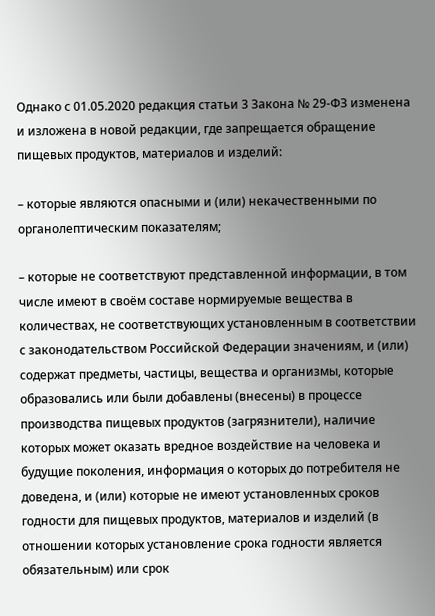Однако с 01.05.2020 редакция статьи 3 Закона № 29-ФЗ изменена и изложена в новой редакции, где запрещается обращение пищевых продуктов, материалов и изделий:

– которые являются опасными и (или) некачественными по органолептическим показателям;

– которые не соответствуют представленной информации, в том числе имеют в своём составе нормируемые вещества в количествах, не соответствующих установленным в соответствии с законодательством Российской Федерации значениям, и (или) содержат предметы, частицы, вещества и организмы, которые образовались или были добавлены (внесены) в процессе производства пищевых продуктов (загрязнители), наличие которых может оказать вредное воздействие на человека и будущие поколения, информация о которых до потребителя не доведена, и (или) которые не имеют установленных сроков годности для пищевых продуктов, материалов и изделий (в отношении которых установление срока годности является обязательным) или срок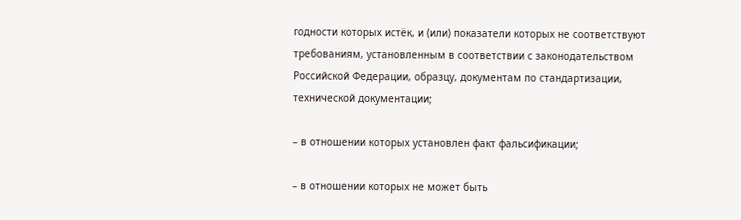годности которых истёк, и (или) показатели которых не соответствуют требованиям, установленным в соответствии с законодательством Российской Федерации, образцу, документам по стандартизации, технической документации;

– в отношении которых установлен факт фальсификации;

– в отношении которых не может быть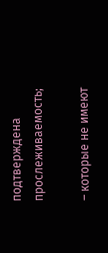подтверждена прослеживаемость;

– которые не имеют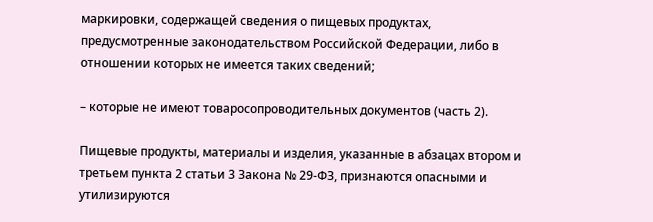маркировки, содержащей сведения о пищевых продуктах, предусмотренные законодательством Российской Федерации, либо в отношении которых не имеется таких сведений;

– которые не имеют товаросопроводительных документов (часть 2).

Пищевые продукты, материалы и изделия, указанные в абзацах втором и третьем пункта 2 статьи 3 Закона № 29-ФЗ, признаются опасными и утилизируются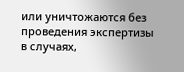или уничтожаются без проведения экспертизы в случаях,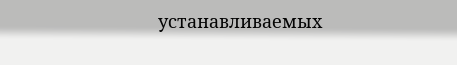устанавливаемых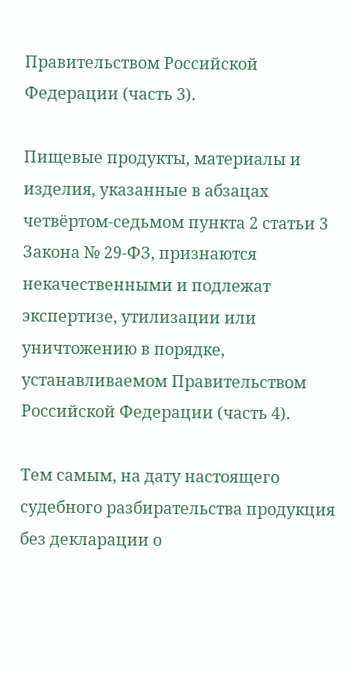Правительством Российской Федерации (часть 3).

Пищевые продукты, материалы и изделия, указанные в абзацах четвёртом-седьмом пункта 2 статьи 3 Закона № 29-ФЗ, признаются некачественными и подлежат экспертизе, утилизации или уничтожению в порядке, устанавливаемом Правительством Российской Федерации (часть 4).

Тем самым, на дату настоящего судебного разбирательства продукция без декларации о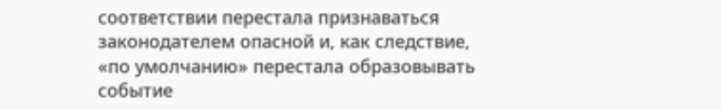соответствии перестала признаваться законодателем опасной и, как следствие, «по умолчанию» перестала образовывать событие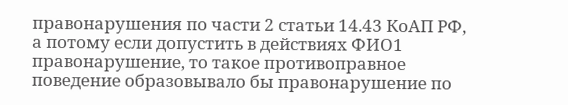правонарушения по части 2 статьи 14.43 КоАП РФ, а потому если допустить в действиях ФИО1 правонарушение, то такое противоправное поведение образовывало бы правонарушение по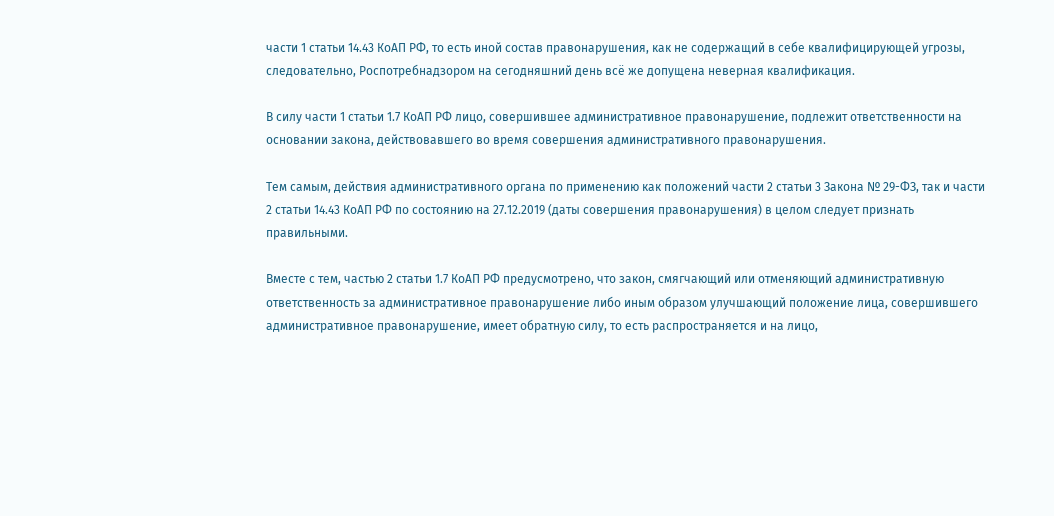части 1 статьи 14.43 КоАП РФ, то есть иной состав правонарушения, как не содержащий в себе квалифицирующей угрозы, следовательно, Роспотребнадзором на сегодняшний день всё же допущена неверная квалификация.

В силу части 1 статьи 1.7 КоАП РФ лицо, совершившее административное правонарушение, подлежит ответственности на основании закона, действовавшего во время совершения административного правонарушения.

Тем самым, действия административного органа по применению как положений части 2 статьи 3 Закона № 29-ФЗ, так и части 2 статьи 14.43 КоАП РФ по состоянию на 27.12.2019 (даты совершения правонарушения) в целом следует признать правильными.

Вместе с тем, частью 2 статьи 1.7 КоАП РФ предусмотрено, что закон, смягчающий или отменяющий административную ответственность за административное правонарушение либо иным образом улучшающий положение лица, совершившего административное правонарушение, имеет обратную силу, то есть распространяется и на лицо,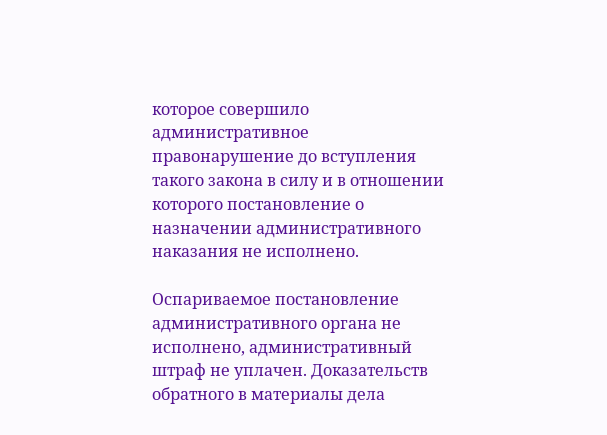которое совершило административное правонарушение до вступления такого закона в силу и в отношении которого постановление о назначении административного наказания не исполнено.

Оспариваемое постановление административного органа не исполнено, административный штраф не уплачен. Доказательств обратного в материалы дела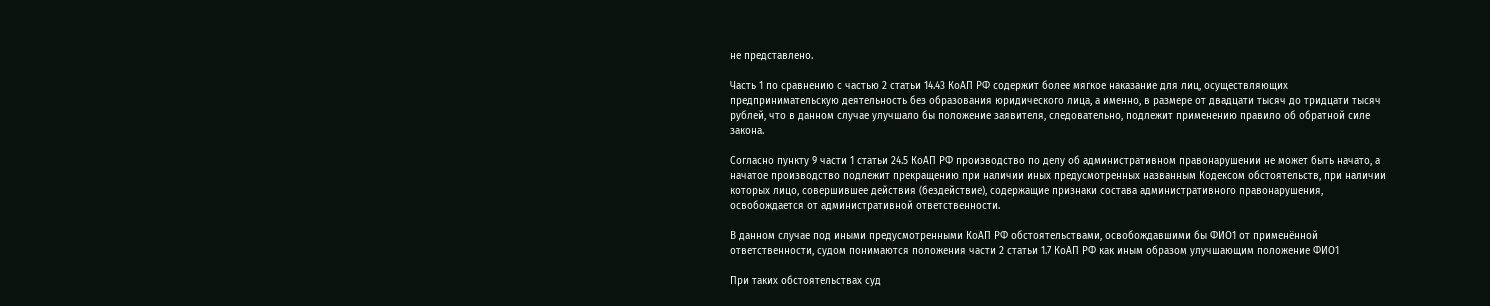не представлено.

Часть 1 по сравнению с частью 2 статьи 14.43 КоАП РФ содержит более мягкое наказание для лиц, осуществляющих предпринимательскую деятельность без образования юридического лица, а именно, в размере от двадцати тысяч до тридцати тысяч рублей, что в данном случае улучшало бы положение заявителя, следовательно, подлежит применению правило об обратной силе закона.

Согласно пункту 9 части 1 статьи 24.5 КоАП РФ производство по делу об административном правонарушении не может быть начато, а начатое производство подлежит прекращению при наличии иных предусмотренных названным Кодексом обстоятельств, при наличии которых лицо, совершившее действия (бездействие), содержащие признаки состава административного правонарушения, освобождается от административной ответственности.

В данном случае под иными предусмотренными КоАП РФ обстоятельствами, освобождавшими бы ФИО1 от применённой ответственности, судом понимаются положения части 2 статьи 1.7 КоАП РФ как иным образом улучшающим положение ФИО1

При таких обстоятельствах суд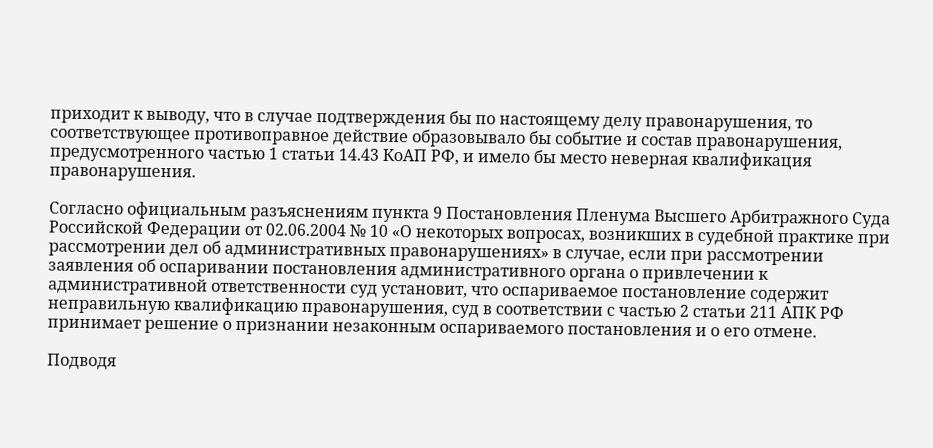приходит к выводу, что в случае подтверждения бы по настоящему делу правонарушения, то соответствующее противоправное действие образовывало бы событие и состав правонарушения, предусмотренного частью 1 статьи 14.43 КоАП РФ, и имело бы место неверная квалификация правонарушения.

Согласно официальным разъяснениям пункта 9 Постановления Пленума Высшего Арбитражного Суда Российской Федерации от 02.06.2004 № 10 «О некоторых вопросах, возникших в судебной практике при рассмотрении дел об административных правонарушениях» в случае, если при рассмотрении заявления об оспаривании постановления административного органа о привлечении к административной ответственности суд установит, что оспариваемое постановление содержит неправильную квалификацию правонарушения, суд в соответствии с частью 2 статьи 211 АПК РФ принимает решение о признании незаконным оспариваемого постановления и о его отмене.

Подводя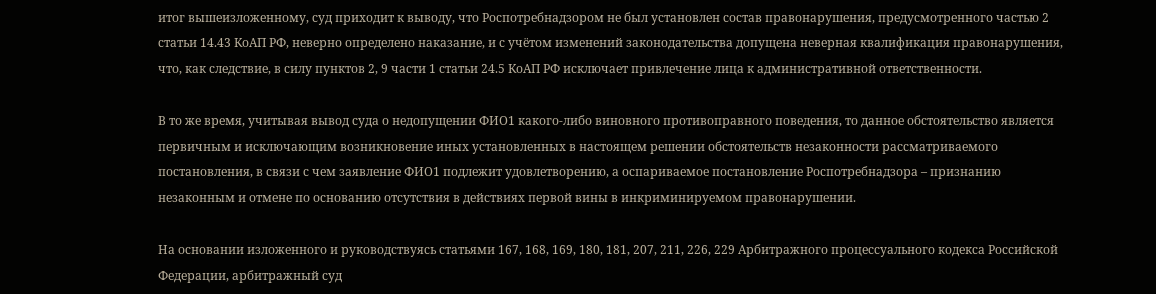итог вышеизложенному, суд приходит к выводу, что Роспотребнадзором не был установлен состав правонарушения, предусмотренного частью 2 статьи 14.43 КоАП РФ, неверно определено наказание, и с учётом изменений законодательства допущена неверная квалификация правонарушения, что, как следствие, в силу пунктов 2, 9 части 1 статьи 24.5 КоАП РФ исключает привлечение лица к административной ответственности.

В то же время, учитывая вывод суда о недопущении ФИО1 какого-либо виновного противоправного поведения, то данное обстоятельство является первичным и исключающим возникновение иных установленных в настоящем решении обстоятельств незаконности рассматриваемого постановления, в связи с чем заявление ФИО1 подлежит удовлетворению, а оспариваемое постановление Роспотребнадзора – признанию незаконным и отмене по основанию отсутствия в действиях первой вины в инкриминируемом правонарушении.

На основании изложенного и руководствуясь статьями 167, 168, 169, 180, 181, 207, 211, 226, 229 Арбитражного процессуального кодекса Российской Федерации, арбитражный суд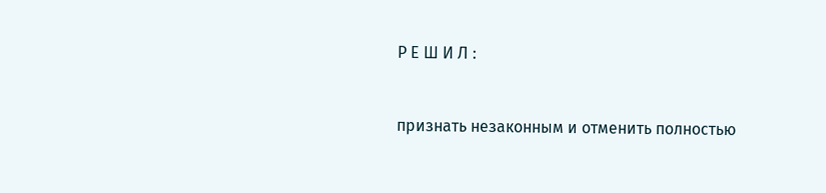Р Е Ш И Л :


признать незаконным и отменить полностью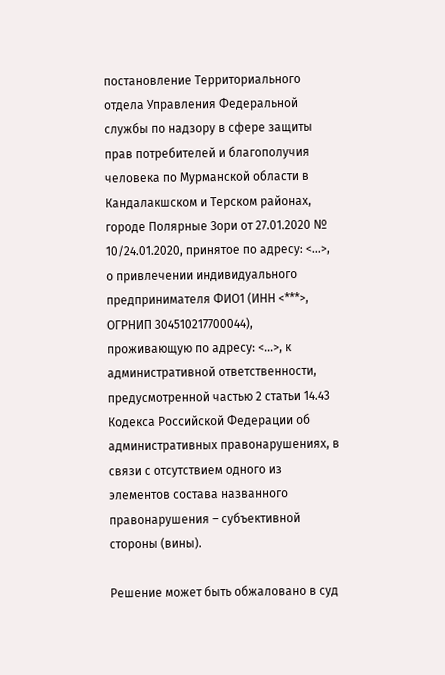постановление Территориального отдела Управления Федеральной службы по надзору в сфере защиты прав потребителей и благополучия человека по Мурманской области в Кандалакшском и Терском районах, городе Полярные Зори от 27.01.2020 № 10/24.01.2020, принятое по адресу: <...>, о привлечении индивидуального предпринимателя ФИО1 (ИНН <***>, ОГРНИП 304510217700044), проживающую по адресу: <...>, к административной ответственности, предусмотренной частью 2 статьи 14.43 Кодекса Российской Федерации об административных правонарушениях, в связи с отсутствием одного из элементов состава названного правонарушения – субъективной стороны (вины).

Решение может быть обжаловано в суд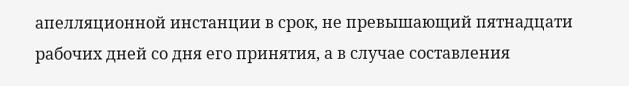апелляционной инстанции в срок, не превышающий пятнадцати рабочих дней со дня его принятия, а в случае составления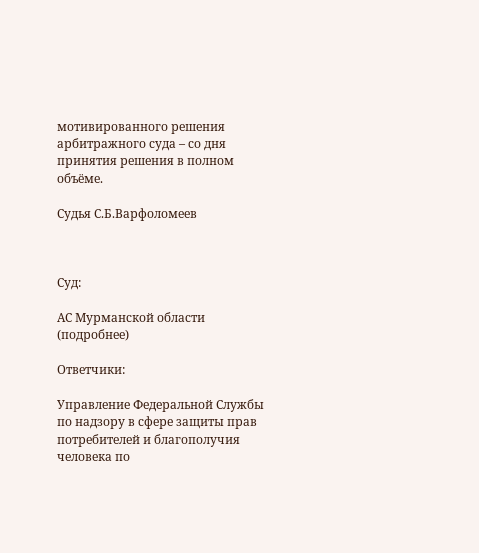мотивированного решения арбитражного суда – со дня принятия решения в полном объёме.

Судья С.Б.Варфоломеев



Суд:

АС Мурманской области (подробнее)

Ответчики:

Управление Федеральной Службы по надзору в сфере защиты прав потребителей и благополучия человека по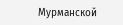Мурманской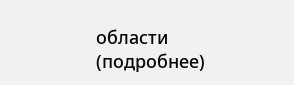области (подробнее)